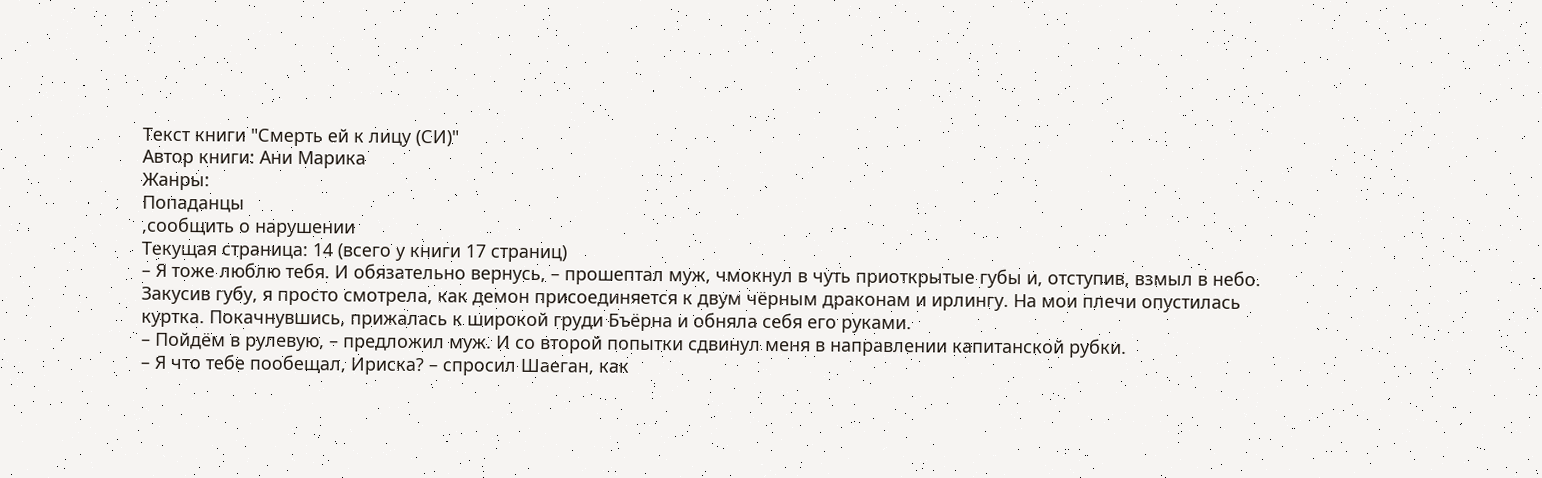Текст книги "Смерть ей к лицу (СИ)"
Автор книги: Ани Марика
Жанры:
Попаданцы
,сообщить о нарушении
Текущая страница: 14 (всего у книги 17 страниц)
– Я тоже люблю тебя. И обязательно вернусь, – прошептал муж, чмокнул в чуть приоткрытые губы и, отступив, взмыл в небо.
Закусив губу, я просто смотрела, как демон присоединяется к двум чёрным драконам и ирлингу. На мои плечи опустилась куртка. Покачнувшись, прижалась к широкой груди Бъёрна и обняла себя его руками.
– Пойдём в рулевую, – предложил муж. И со второй попытки сдвинул меня в направлении капитанской рубки.
– Я что тебе пообещал, Ириска? – спросил Шаеган, как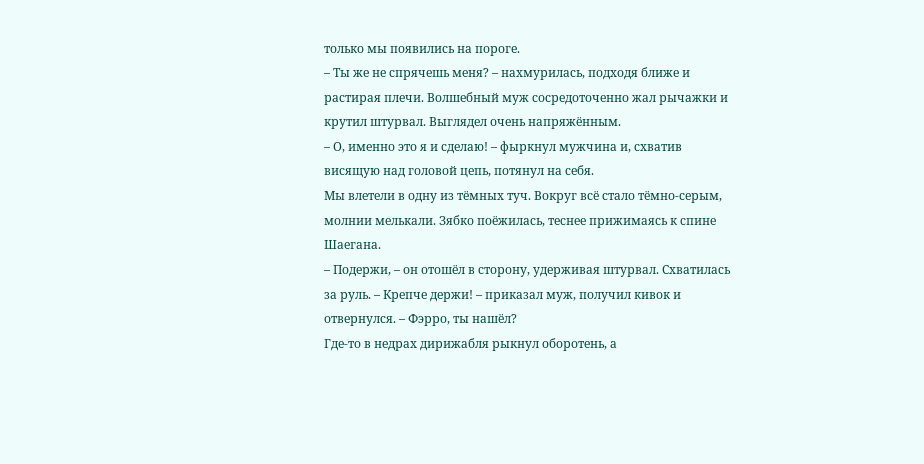только мы появились на пороге.
– Ты же не спрячешь меня? – нахмурилась, подходя ближе и растирая плечи. Волшебный муж сосредоточенно жал рычажки и крутил штурвал. Выглядел очень напряжённым.
– О, именно это я и сделаю! – фыркнул мужчина и, схватив висящую над головой цепь, потянул на себя.
Мы влетели в одну из тёмных туч. Вокруг всё стало тёмно-серым, молнии мелькали. Зябко поёжилась, теснее прижимаясь к спине Шаегана.
– Подержи, – он отошёл в сторону, удерживая штурвал. Схватилась за руль. – Крепче держи! – приказал муж, получил кивок и отвернулся. – Фэрро, ты нашёл?
Где-то в недрах дирижабля рыкнул оборотень, а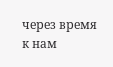через время к нам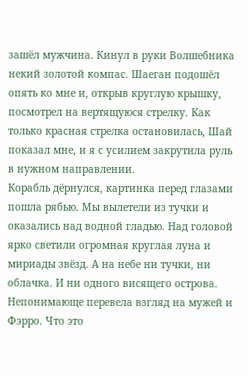зашёл мужчина. Кинул в руки Волшебника некий золотой компас. Шаеган подошёл опять ко мне и, открыв круглую крышку, посмотрел на вертящуюся стрелку. Как только красная стрелка остановилась, Шай показал мне, и я с усилием закрутила руль в нужном направлении.
Корабль дёрнулся, картинка перед глазами пошла рябью. Мы вылетели из тучки и оказались над водной гладью. Над головой ярко светили огромная круглая луна и мириады звёзд. А на небе ни тучки, ни облачка. И ни одного висящего острова. Непонимающе перевела взгляд на мужей и Фэрро. Что это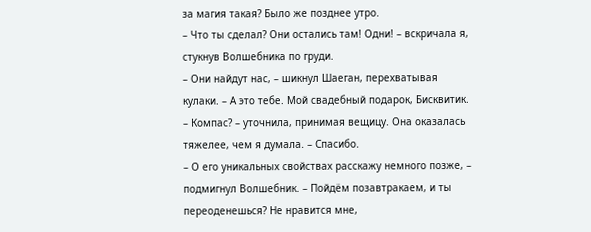за магия такая? Было же позднее утро.
– Что ты сделал? Они остались там! Одни! – вскричала я, стукнув Волшебника по груди.
– Они найдут нас, – шикнул Шаеган, перехватывая кулаки. – А это тебе. Мой свадебный подарок, Бисквитик.
– Компас? – уточнила, принимая вещицу. Она оказалась тяжелее, чем я думала. – Спасибо.
– О его уникальных свойствах расскажу немного позже, – подмигнул Волшебник. – Пойдём позавтракаем, и ты переоденешься? Не нравится мне,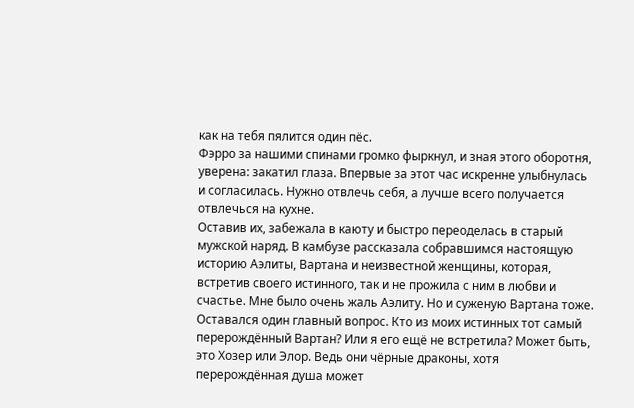как на тебя пялится один пёс.
Фэрро за нашими спинами громко фыркнул, и зная этого оборотня, уверена: закатил глаза. Впервые за этот час искренне улыбнулась и согласилась. Нужно отвлечь себя, а лучше всего получается отвлечься на кухне.
Оставив их, забежала в каюту и быстро переоделась в старый мужской наряд. В камбузе рассказала собравшимся настоящую историю Аэлиты, Вартана и неизвестной женщины, которая, встретив своего истинного, так и не прожила с ним в любви и счастье. Мне было очень жаль Аэлиту. Но и суженую Вартана тоже. Оставался один главный вопрос. Кто из моих истинных тот самый перерождённый Вартан? Или я его ещё не встретила? Может быть, это Хозер или Элор. Ведь они чёрные драконы, хотя перерождённая душа может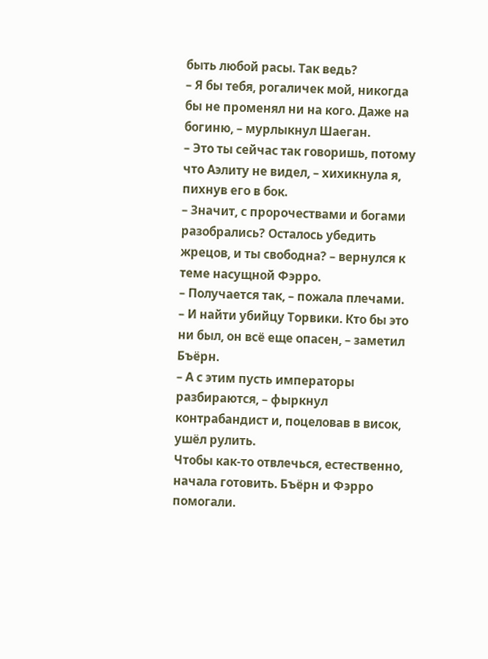быть любой расы. Так ведь?
– Я бы тебя, рогаличек мой, никогда бы не променял ни на кого. Даже на богиню, – мурлыкнул Шаеган.
– Это ты сейчас так говоришь, потому что Аэлиту не видел, – хихикнула я, пихнув его в бок.
– Значит, с пророчествами и богами разобрались? Осталось убедить жрецов, и ты свободна? – вернулся к теме насущной Фэрро.
– Получается так, – пожала плечами.
– И найти убийцу Торвики. Кто бы это ни был, он всё еще опасен, – заметил Бъёрн.
– А с этим пусть императоры разбираются, – фыркнул контрабандист и, поцеловав в висок, ушёл рулить.
Чтобы как-то отвлечься, естественно, начала готовить. Бъёрн и Фэрро помогали.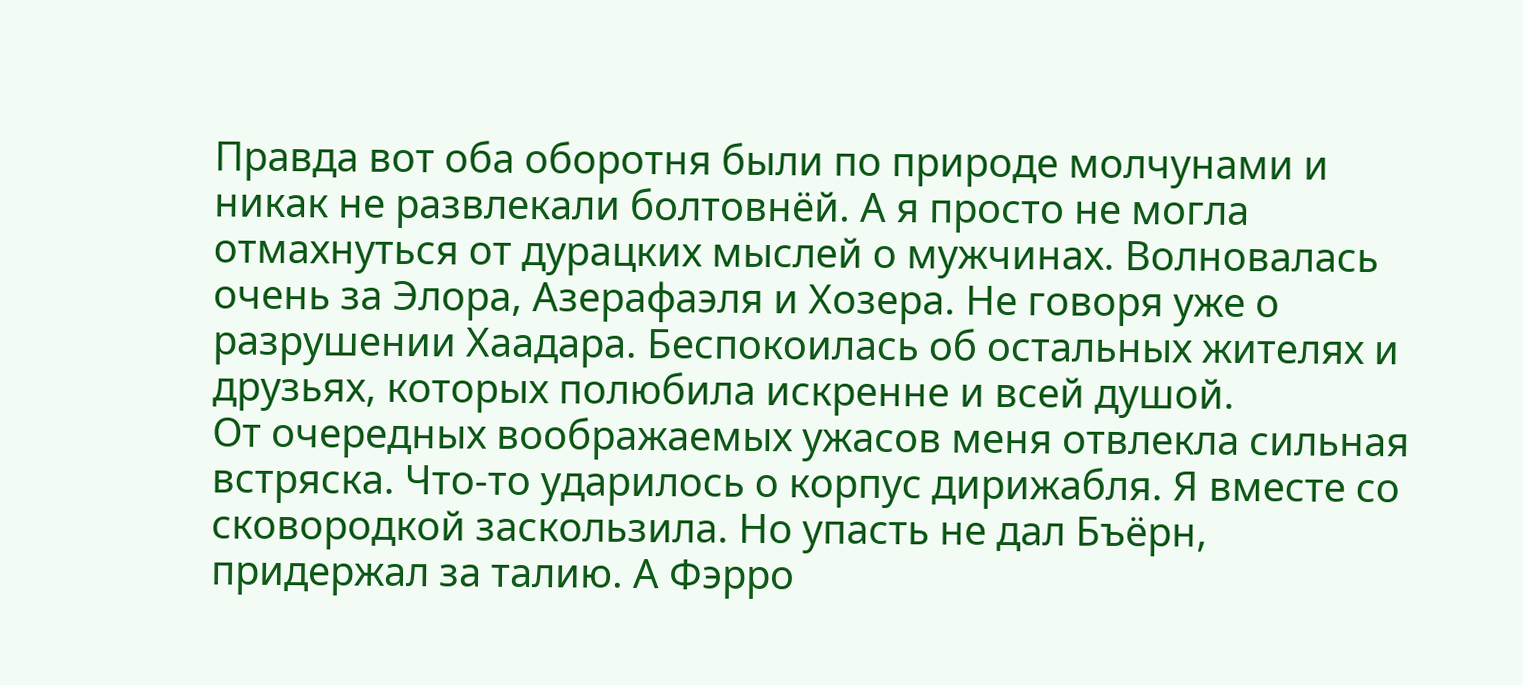Правда вот оба оборотня были по природе молчунами и никак не развлекали болтовнёй. А я просто не могла отмахнуться от дурацких мыслей о мужчинах. Волновалась очень за Элора, Азерафаэля и Хозера. Не говоря уже о разрушении Хаадара. Беспокоилась об остальных жителях и друзьях, которых полюбила искренне и всей душой.
От очередных воображаемых ужасов меня отвлекла сильная встряска. Что-то ударилось о корпус дирижабля. Я вместе со сковородкой заскользила. Но упасть не дал Бъёрн, придержал за талию. А Фэрро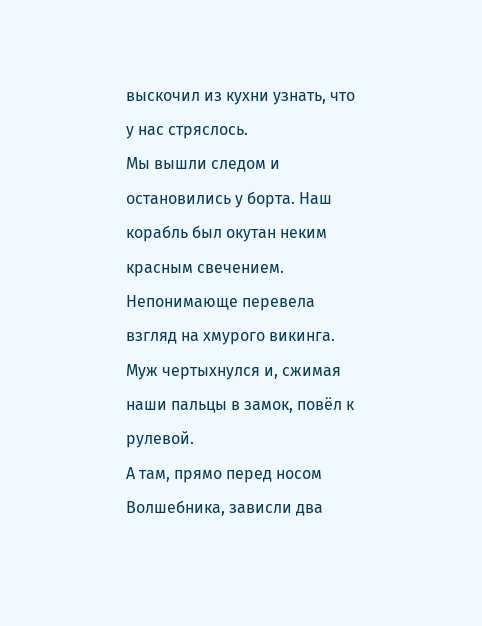выскочил из кухни узнать, что у нас стряслось.
Мы вышли следом и остановились у борта. Наш корабль был окутан неким красным свечением. Непонимающе перевела взгляд на хмурого викинга. Муж чертыхнулся и, сжимая наши пальцы в замок, повёл к рулевой.
А там, прямо перед носом Волшебника, зависли два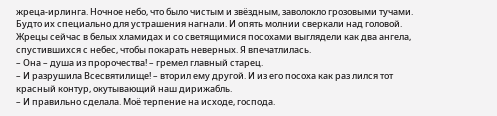жреца-ирлинга. Ночное небо, что было чистым и звёздным, заволокло грозовыми тучами. Будто их специально для устрашения нагнали. И опять молнии сверкали над головой. Жрецы сейчас в белых хламидах и со светящимися посохами выглядели как два ангела, спустившихся с небес, чтобы покарать неверных. Я впечатлилась.
– Она – душа из пророчества! – гремел главный старец.
– И разрушила Всесвятилище! – вторил ему другой. И из его посоха как раз лился тот красный контур, окутывающий наш дирижабль.
– И правильно сделала. Моё терпение на исходе, господа.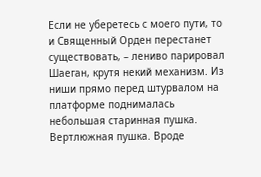Если не уберетесь с моего пути, то и Священный Орден перестанет существовать, – лениво парировал Шаеган, крутя некий механизм. Из ниши прямо перед штурвалом на платформе поднималась небольшая старинная пушка. Вертлюжная пушка. Вроде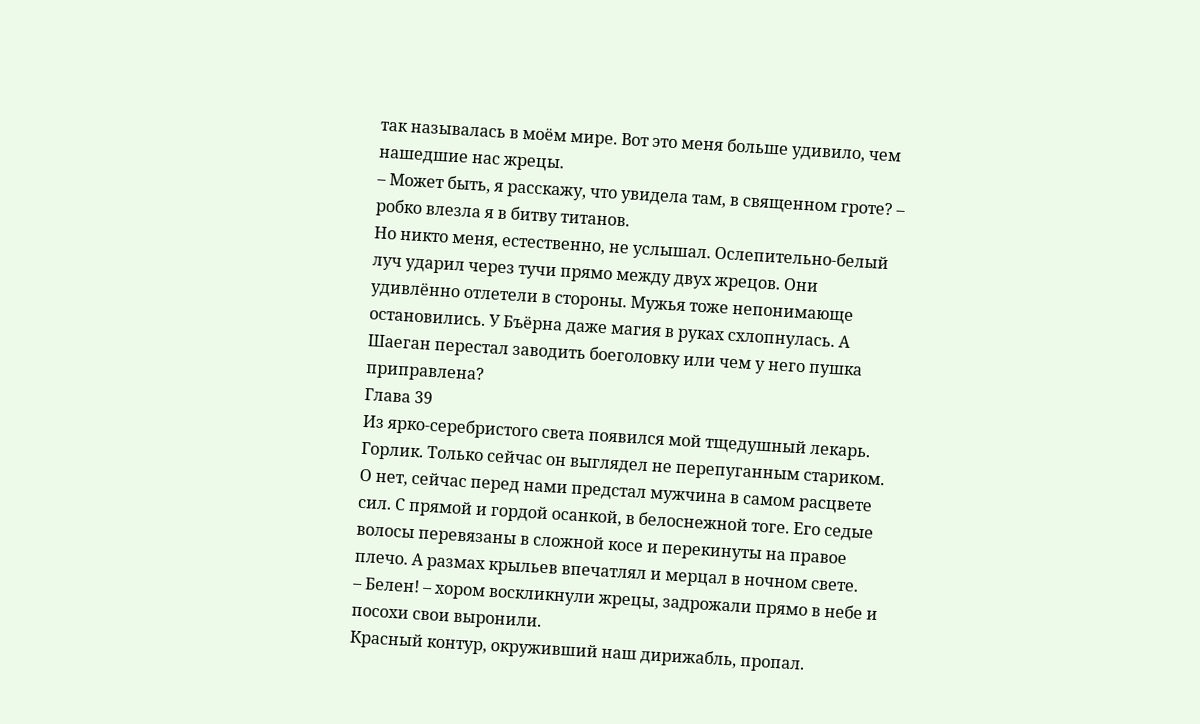так называлась в моём мире. Вот это меня больше удивило, чем нашедшие нас жрецы.
– Может быть, я расскажу, что увидела там, в священном гроте? – робко влезла я в битву титанов.
Но никто меня, естественно, не услышал. Ослепительно-белый луч ударил через тучи прямо между двух жрецов. Они удивлённо отлетели в стороны. Мужья тоже непонимающе остановились. У Бъёрна даже магия в руках схлопнулась. А Шаеган перестал заводить боеголовку или чем у него пушка приправлена?
Глава 39
Из ярко-серебристого света появился мой тщедушный лекарь. Горлик. Только сейчас он выглядел не перепуганным стариком. О нет, сейчас перед нами предстал мужчина в самом расцвете сил. С прямой и гордой осанкой, в белоснежной тоге. Его седые волосы перевязаны в сложной косе и перекинуты на правое плечо. А размах крыльев впечатлял и мерцал в ночном свете.
– Белен! – хором воскликнули жрецы, задрожали прямо в небе и посохи свои выронили.
Красный контур, окруживший наш дирижабль, пропал.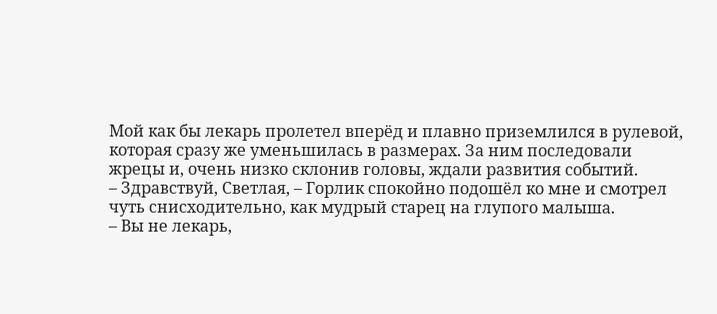Мой как бы лекарь пролетел вперёд и плавно приземлился в рулевой, которая сразу же уменьшилась в размерах. За ним последовали жрецы и, очень низко склонив головы, ждали развития событий.
– Здравствуй, Светлая, – Горлик спокойно подошёл ко мне и смотрел чуть снисходительно, как мудрый старец на глупого малыша.
– Вы не лекарь,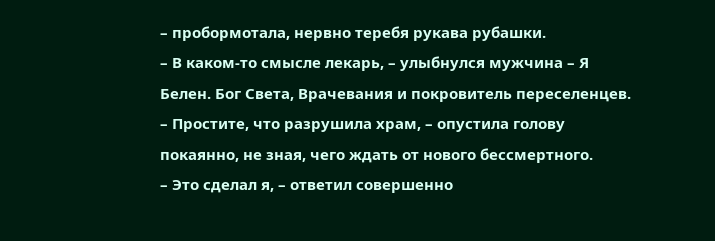– пробормотала, нервно теребя рукава рубашки.
– В каком-то смысле лекарь, – улыбнулся мужчина – Я Белен. Бог Света, Врачевания и покровитель переселенцев.
– Простите, что разрушила храм, – опустила голову покаянно, не зная, чего ждать от нового бессмертного.
– Это сделал я, – ответил совершенно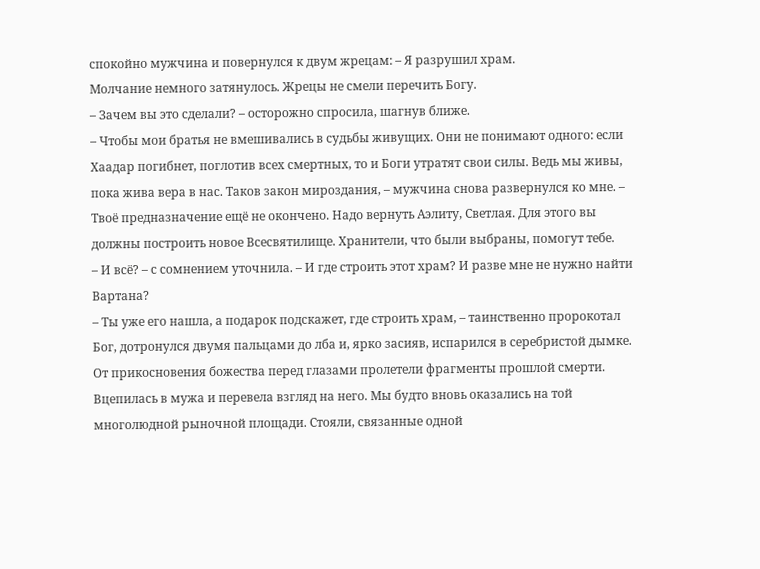спокойно мужчина и повернулся к двум жрецам: – Я разрушил храм.
Молчание немного затянулось. Жрецы не смели перечить Богу.
– Зачем вы это сделали? – осторожно спросила, шагнув ближе.
– Чтобы мои братья не вмешивались в судьбы живущих. Они не понимают одного: если Хаадар погибнет, поглотив всех смертных, то и Боги утратят свои силы. Ведь мы живы, пока жива вера в нас. Таков закон мироздания, – мужчина снова развернулся ко мне. – Твоё предназначение ещё не окончено. Надо вернуть Аэлиту, Светлая. Для этого вы должны построить новое Всесвятилище. Хранители, что были выбраны, помогут тебе.
– И всё? – с сомнением уточнила. – И где строить этот храм? И разве мне не нужно найти Вартана?
– Ты уже его нашла, а подарок подскажет, где строить храм, – таинственно пророкотал Бог, дотронулся двумя пальцами до лба и, ярко засияв, испарился в серебристой дымке.
От прикосновения божества перед глазами пролетели фрагменты прошлой смерти. Вцепилась в мужа и перевела взгляд на него. Мы будто вновь оказались на той многолюдной рыночной площади. Стояли, связанные одной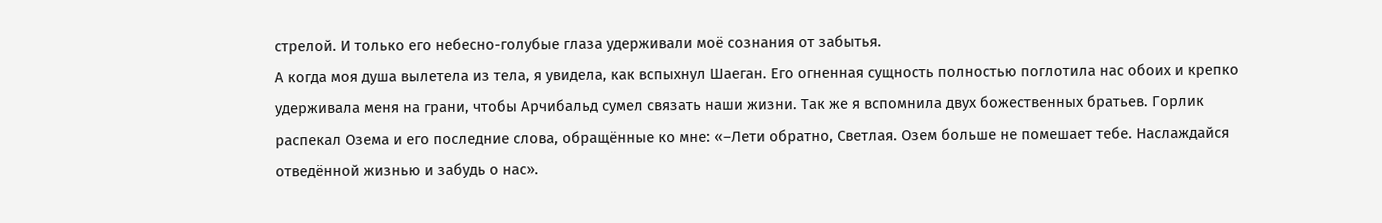стрелой. И только его небесно-голубые глаза удерживали моё сознания от забытья.
А когда моя душа вылетела из тела, я увидела, как вспыхнул Шаеган. Его огненная сущность полностью поглотила нас обоих и крепко удерживала меня на грани, чтобы Арчибальд сумел связать наши жизни. Так же я вспомнила двух божественных братьев. Горлик распекал Озема и его последние слова, обращённые ко мне: «–Лети обратно, Светлая. Озем больше не помешает тебе. Наслаждайся отведённой жизнью и забудь о нас».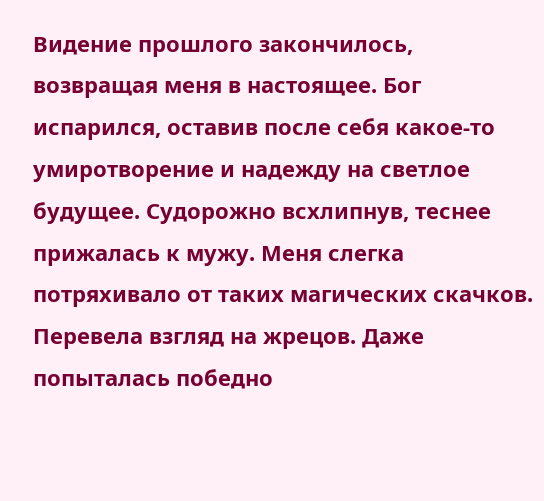Видение прошлого закончилось, возвращая меня в настоящее. Бог испарился, оставив после себя какое-то умиротворение и надежду на светлое будущее. Судорожно всхлипнув, теснее прижалась к мужу. Меня слегка потряхивало от таких магических скачков.
Перевела взгляд на жрецов. Даже попыталась победно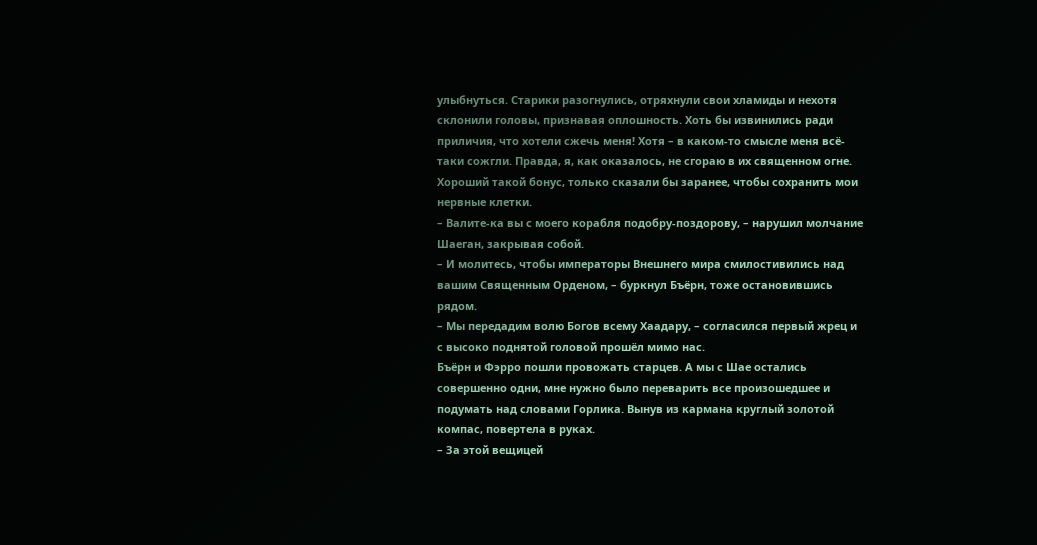улыбнуться. Старики разогнулись, отряхнули свои хламиды и нехотя склонили головы, признавая оплошность. Хоть бы извинились ради приличия, что хотели сжечь меня! Хотя – в каком-то смысле меня всё-таки сожгли. Правда, я, как оказалось, не сгораю в их священном огне. Хороший такой бонус, только сказали бы заранее, чтобы сохранить мои нервные клетки.
– Валите-ка вы с моего корабля подобру-поздорову, – нарушил молчание Шаеган, закрывая собой.
– И молитесь, чтобы императоры Внешнего мира смилостивились над вашим Священным Орденом, – буркнул Бъёрн, тоже остановившись рядом.
– Мы передадим волю Богов всему Хаадару, – согласился первый жрец и с высоко поднятой головой прошёл мимо нас.
Бъёрн и Фэрро пошли провожать старцев. А мы с Шае остались совершенно одни, мне нужно было переварить все произошедшее и подумать над словами Горлика. Вынув из кармана круглый золотой компас, повертела в руках.
– За этой вещицей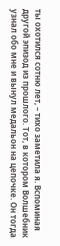ты охотился сотню лет, – тихо заметила я. Вспоминая другой эпизод из прошлого. Тот, в котором Волшебник узнал обо мне и вынул медальон на цепочке. Он тогда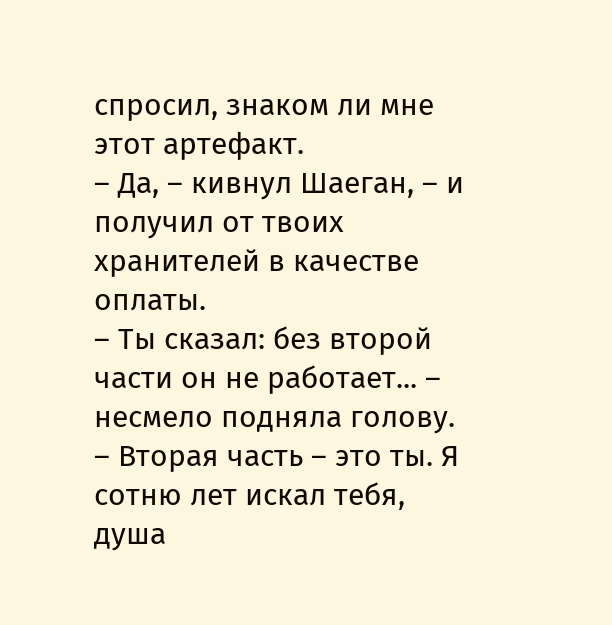спросил, знаком ли мне этот артефакт.
– Да, – кивнул Шаеган, – и получил от твоих хранителей в качестве оплаты.
– Ты сказал: без второй части он не работает... – несмело подняла голову.
– Вторая часть – это ты. Я сотню лет искал тебя, душа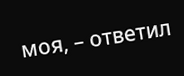моя, – ответил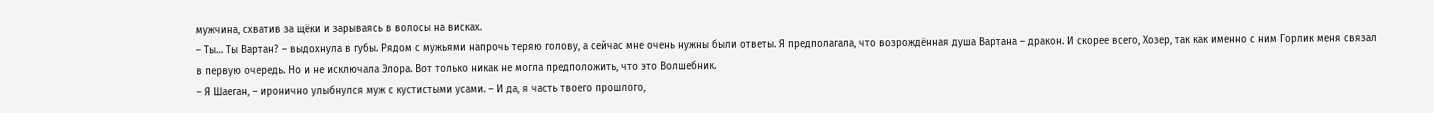мужчина, схватив за щёки и зарываясь в волосы на висках.
– Ты… Ты Вартан? – выдохнула в губы. Рядом с мужьями напрочь теряю голову, а сейчас мне очень нужны были ответы. Я предполагала, что возрождённая душа Вартана – дракон. И скорее всего, Хозер, так как именно с ним Горлик меня связал в первую очередь. Но и не исключала Элора. Вот только никак не могла предположить, что это Волшебник.
– Я Шаеган, – иронично улыбнулся муж с кустистыми усами. – И да, я часть твоего прошлого,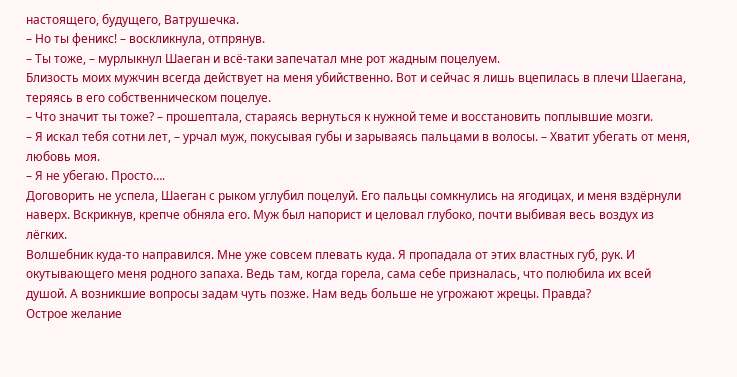настоящего, будущего, Ватрушечка.
– Но ты феникс! – воскликнула, отпрянув.
– Ты тоже, – мурлыкнул Шаеган и всё-таки запечатал мне рот жадным поцелуем.
Близость моих мужчин всегда действует на меня убийственно. Вот и сейчас я лишь вцепилась в плечи Шаегана, теряясь в его собственническом поцелуе.
– Что значит ты тоже? – прошептала, стараясь вернуться к нужной теме и восстановить поплывшие мозги.
– Я искал тебя сотни лет, – урчал муж, покусывая губы и зарываясь пальцами в волосы. – Хватит убегать от меня, любовь моя.
– Я не убегаю. Просто….
Договорить не успела, Шаеган с рыком углубил поцелуй. Его пальцы сомкнулись на ягодицах, и меня вздёрнули наверх. Вскрикнув, крепче обняла его. Муж был напорист и целовал глубоко, почти выбивая весь воздух из лёгких.
Волшебник куда-то направился. Мне уже совсем плевать куда. Я пропадала от этих властных губ, рук. И окутывающего меня родного запаха. Ведь там, когда горела, сама себе призналась, что полюбила их всей душой. А возникшие вопросы задам чуть позже. Нам ведь больше не угрожают жрецы. Правда?
Острое желание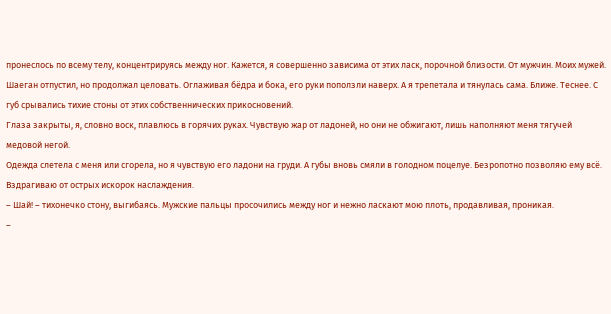пронеслось по всему телу, концентрируясь между ног. Кажется, я совершенно зависима от этих ласк, порочной близости. От мужчин. Моих мужей.
Шаеган отпустил, но продолжал целовать. Оглаживая бёдра и бока, его руки поползли наверх. А я трепетала и тянулась сама. Ближе. Теснее. С губ срывались тихие стоны от этих собственнических прикосновений.
Глаза закрыты, я, словно воск, плавлюсь в горячих руках. Чувствую жар от ладоней, но они не обжигают, лишь наполняют меня тягучей медовой негой.
Одежда слетела с меня или сгорела, но я чувствую его ладони на груди. А губы вновь смяли в голодном поцелуе. Безропотно позволяю ему всё. Вздрагиваю от острых искорок наслаждения.
– Шай! – тихонечко стону, выгибаясь. Мужские пальцы просочились между ног и нежно ласкают мою плоть, продавливая, проникая.
–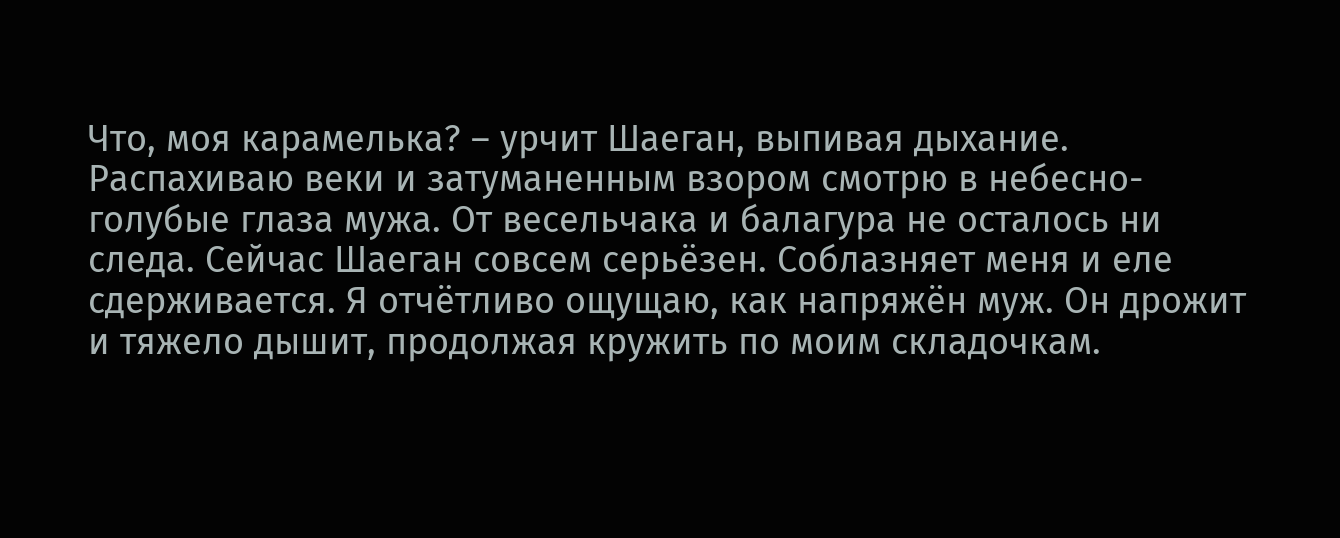Что, моя карамелька? – урчит Шаеган, выпивая дыхание.
Распахиваю веки и затуманенным взором смотрю в небесно-голубые глаза мужа. От весельчака и балагура не осталось ни следа. Сейчас Шаеган совсем серьёзен. Соблазняет меня и еле сдерживается. Я отчётливо ощущаю, как напряжён муж. Он дрожит и тяжело дышит, продолжая кружить по моим складочкам.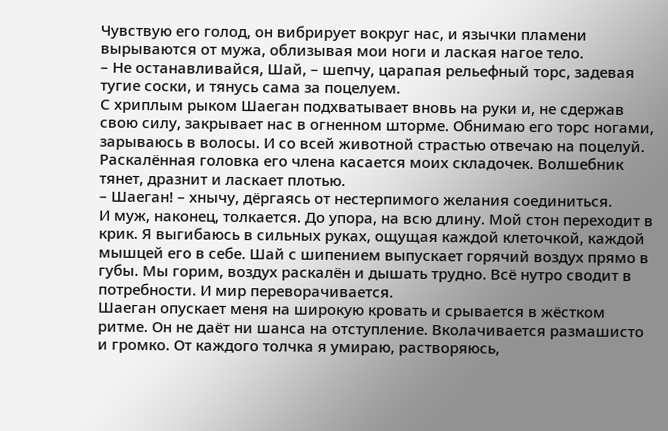Чувствую его голод, он вибрирует вокруг нас, и язычки пламени вырываются от мужа, облизывая мои ноги и лаская нагое тело.
– Не останавливайся, Шай, – шепчу, царапая рельефный торс, задевая тугие соски, и тянусь сама за поцелуем.
С хриплым рыком Шаеган подхватывает вновь на руки и, не сдержав свою силу, закрывает нас в огненном шторме. Обнимаю его торс ногами, зарываюсь в волосы. И со всей животной страстью отвечаю на поцелуй. Раскалённая головка его члена касается моих складочек. Волшебник тянет, дразнит и ласкает плотью.
– Шаеган! – хнычу, дёргаясь от нестерпимого желания соединиться.
И муж, наконец, толкается. До упора, на всю длину. Мой стон переходит в крик. Я выгибаюсь в сильных руках, ощущая каждой клеточкой, каждой мышцей его в себе. Шай с шипением выпускает горячий воздух прямо в губы. Мы горим, воздух раскалён и дышать трудно. Всё нутро сводит в потребности. И мир переворачивается.
Шаеган опускает меня на широкую кровать и срывается в жёстком ритме. Он не даёт ни шанса на отступление. Вколачивается размашисто и громко. От каждого толчка я умираю, растворяюсь,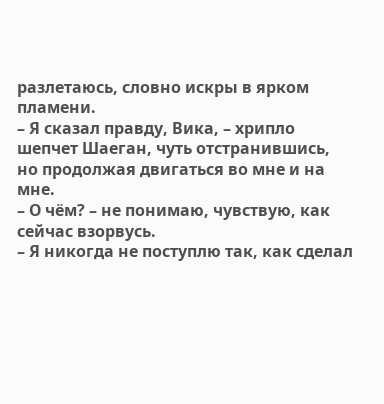разлетаюсь, словно искры в ярком пламени.
– Я сказал правду, Вика, – хрипло шепчет Шаеган, чуть отстранившись, но продолжая двигаться во мне и на мне.
– О чём? – не понимаю, чувствую, как сейчас взорвусь.
– Я никогда не поступлю так, как сделал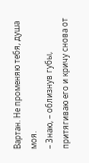Вартан. Не променяю тебя, душа моя.
– Знаю, – облизнув губы, притягиваю его и кричу снова от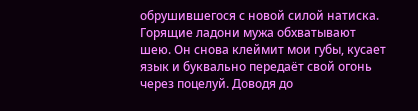обрушившегося с новой силой натиска.
Горящие ладони мужа обхватывают шею. Он снова клеймит мои губы, кусает язык и буквально передаёт свой огонь через поцелуй. Доводя до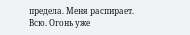предела. Меня распирает. Всю. Огонь уже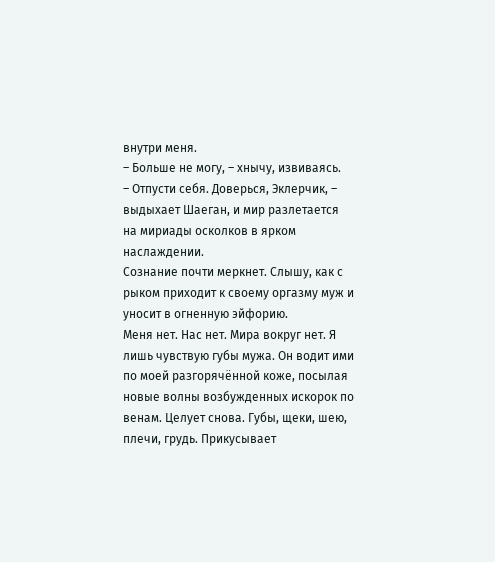внутри меня.
– Больше не могу, – хнычу, извиваясь.
– Отпусти себя. Доверься, Эклерчик, – выдыхает Шаеган, и мир разлетается на мириады осколков в ярком наслаждении.
Сознание почти меркнет. Слышу, как с рыком приходит к своему оргазму муж и уносит в огненную эйфорию.
Меня нет. Нас нет. Мира вокруг нет. Я лишь чувствую губы мужа. Он водит ими по моей разгорячённой коже, посылая новые волны возбужденных искорок по венам. Целует снова. Губы, щеки, шею, плечи, грудь. Прикусывает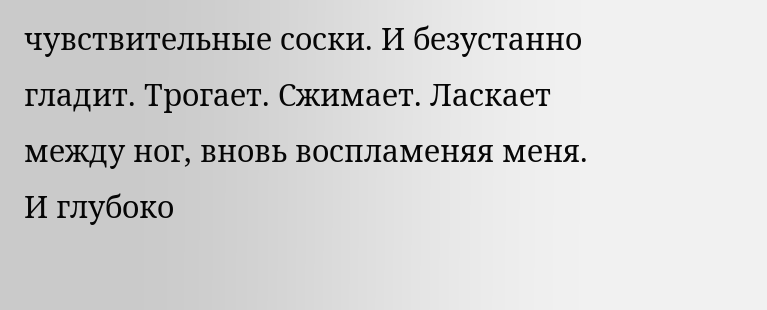чувствительные соски. И безустанно гладит. Трогает. Сжимает. Ласкает между ног, вновь воспламеняя меня. И глубоко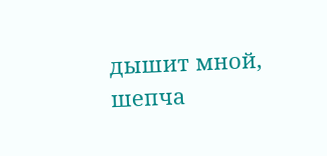дышит мной, шепча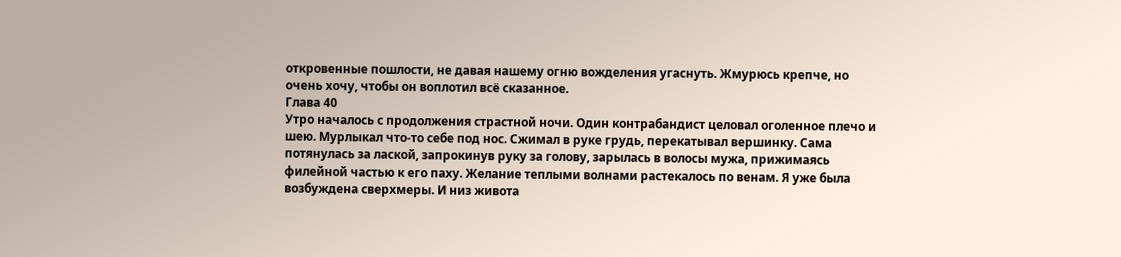откровенные пошлости, не давая нашему огню вожделения угаснуть. Жмурюсь крепче, но очень хочу, чтобы он воплотил всё сказанное.
Глава 40
Утро началось с продолжения страстной ночи. Один контрабандист целовал оголенное плечо и шею. Мурлыкал что-то себе под нос. Сжимал в руке грудь, перекатывал вершинку. Сама потянулась за лаской, запрокинув руку за голову, зарылась в волосы мужа, прижимаясь филейной частью к его паху. Желание теплыми волнами растекалось по венам. Я уже была возбуждена сверхмеры. И низ живота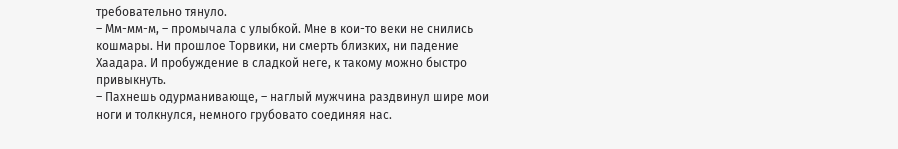требовательно тянуло.
– Мм-мм-м, – промычала с улыбкой. Мне в кои-то веки не снились кошмары. Ни прошлое Торвики, ни смерть близких, ни падение Хаадара. И пробуждение в сладкой неге, к такому можно быстро привыкнуть.
– Пахнешь одурманивающе, – наглый мужчина раздвинул шире мои ноги и толкнулся, немного грубовато соединяя нас.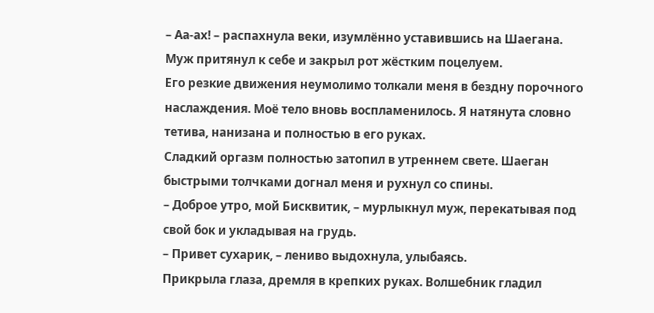– Аа-ах! – распахнула веки, изумлённо уставившись на Шаегана. Муж притянул к себе и закрыл рот жёстким поцелуем.
Его резкие движения неумолимо толкали меня в бездну порочного наслаждения. Моё тело вновь воспламенилось. Я натянута словно тетива, нанизана и полностью в его руках.
Сладкий оргазм полностью затопил в утреннем свете. Шаеган быстрыми толчками догнал меня и рухнул со спины.
– Доброе утро, мой Бисквитик, – мурлыкнул муж, перекатывая под свой бок и укладывая на грудь.
– Привет сухарик, – лениво выдохнула, улыбаясь.
Прикрыла глаза, дремля в крепких руках. Волшебник гладил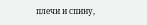плечи и спину,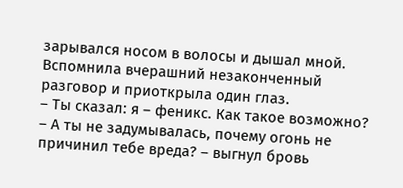зарывался носом в волосы и дышал мной. Вспомнила вчерашний незаконченный разговор и приоткрыла один глаз.
– Ты сказал: я – феникс. Как такое возможно?
– А ты не задумывалась, почему огонь не причинил тебе вреда? – выгнул бровь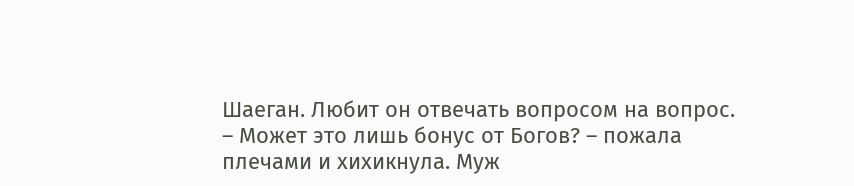Шаеган. Любит он отвечать вопросом на вопрос.
– Может это лишь бонус от Богов? – пожала плечами и хихикнула. Муж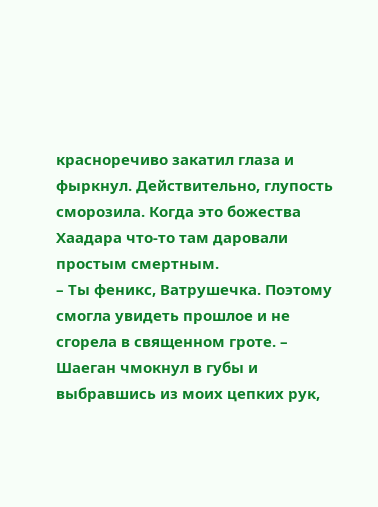красноречиво закатил глаза и фыркнул. Действительно, глупость сморозила. Когда это божества Хаадара что-то там даровали простым смертным.
– Ты феникс, Ватрушечка. Поэтому смогла увидеть прошлое и не сгорела в священном гроте. – Шаеган чмокнул в губы и выбравшись из моих цепких рук,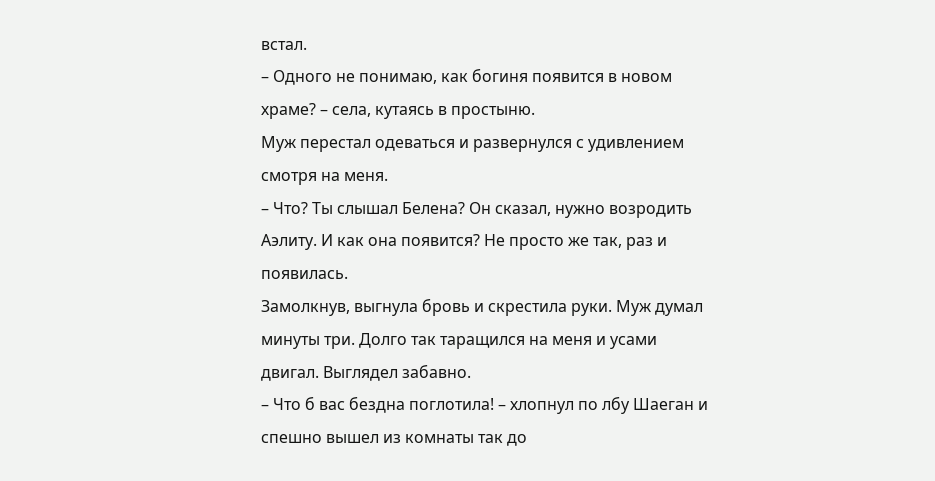встал.
– Одного не понимаю, как богиня появится в новом храме? – села, кутаясь в простыню.
Муж перестал одеваться и развернулся с удивлением смотря на меня.
– Что? Ты слышал Белена? Он сказал, нужно возродить Аэлиту. И как она появится? Не просто же так, раз и появилась.
Замолкнув, выгнула бровь и скрестила руки. Муж думал минуты три. Долго так таращился на меня и усами двигал. Выглядел забавно.
– Что б вас бездна поглотила! – хлопнул по лбу Шаеган и спешно вышел из комнаты так до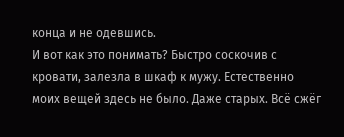конца и не одевшись.
И вот как это понимать? Быстро соскочив с кровати, залезла в шкаф к мужу. Естественно моих вещей здесь не было. Даже старых. Всё сжёг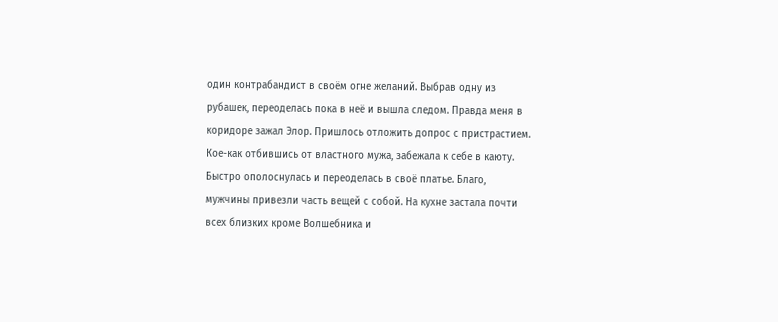один контрабандист в своём огне желаний. Выбрав одну из рубашек, переоделась пока в неё и вышла следом. Правда меня в коридоре зажал Элор. Пришлось отложить допрос с пристрастием.
Кое-как отбившись от властного мужа, забежала к себе в каюту. Быстро ополоснулась и переоделась в своё платье. Благо, мужчины привезли часть вещей с собой. На кухне застала почти всех близких кроме Волшебника и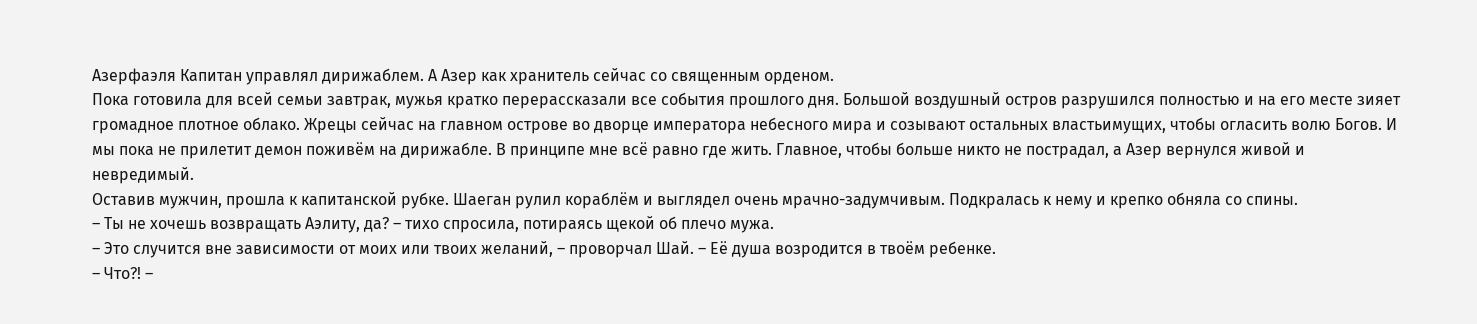Азерфаэля Капитан управлял дирижаблем. А Азер как хранитель сейчас со священным орденом.
Пока готовила для всей семьи завтрак, мужья кратко перерассказали все события прошлого дня. Большой воздушный остров разрушился полностью и на его месте зияет громадное плотное облако. Жрецы сейчас на главном острове во дворце императора небесного мира и созывают остальных властьимущих, чтобы огласить волю Богов. И мы пока не прилетит демон поживём на дирижабле. В принципе мне всё равно где жить. Главное, чтобы больше никто не пострадал, а Азер вернулся живой и невредимый.
Оставив мужчин, прошла к капитанской рубке. Шаеган рулил кораблём и выглядел очень мрачно-задумчивым. Подкралась к нему и крепко обняла со спины.
– Ты не хочешь возвращать Аэлиту, да? – тихо спросила, потираясь щекой об плечо мужа.
– Это случится вне зависимости от моих или твоих желаний, – проворчал Шай. – Её душа возродится в твоём ребенке.
– Что?! –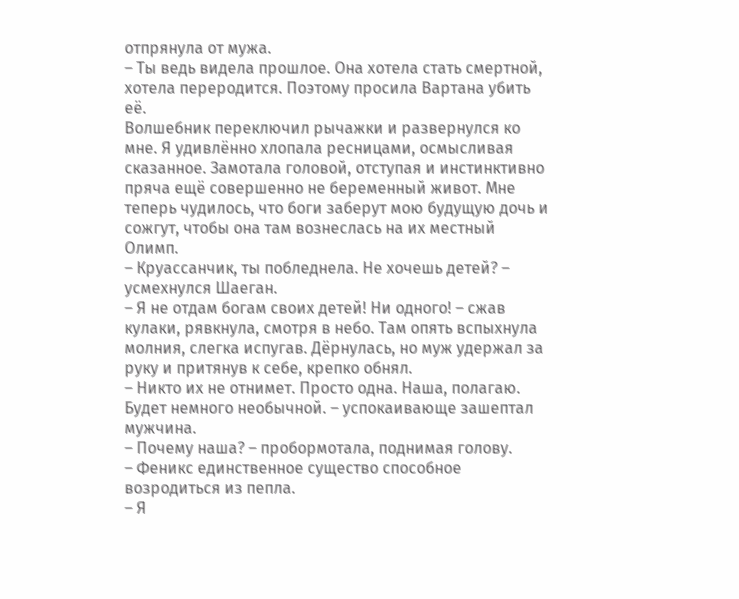отпрянула от мужа.
– Ты ведь видела прошлое. Она хотела стать смертной, хотела переродится. Поэтому просила Вартана убить её.
Волшебник переключил рычажки и развернулся ко мне. Я удивлённо хлопала ресницами, осмысливая сказанное. Замотала головой, отступая и инстинктивно пряча ещё совершенно не беременный живот. Мне теперь чудилось, что боги заберут мою будущую дочь и сожгут, чтобы она там вознеслась на их местный Олимп.
– Круассанчик, ты побледнела. Не хочешь детей? – усмехнулся Шаеган.
– Я не отдам богам своих детей! Ни одного! – сжав кулаки, рявкнула, смотря в небо. Там опять вспыхнула молния, слегка испугав. Дёрнулась, но муж удержал за руку и притянув к себе, крепко обнял.
– Никто их не отнимет. Просто одна. Наша, полагаю. Будет немного необычной. – успокаивающе зашептал мужчина.
– Почему наша? – пробормотала, поднимая голову.
– Феникс единственное существо способное возродиться из пепла.
– Я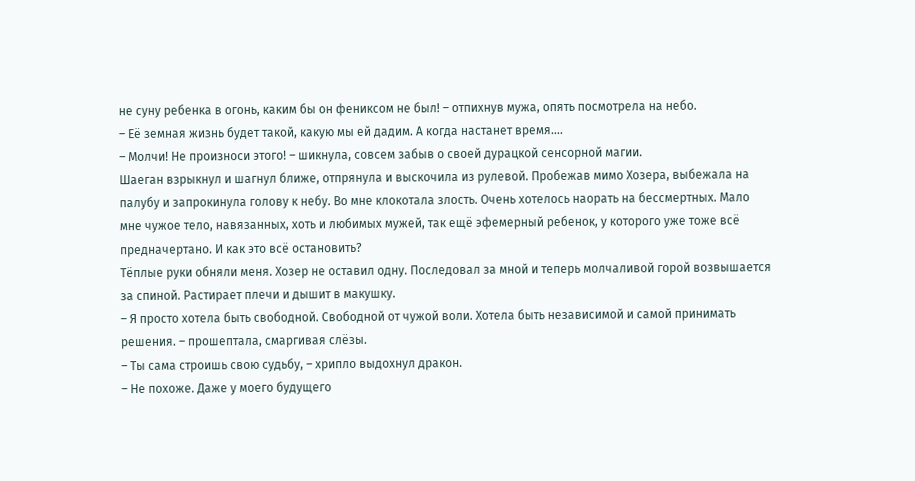не суну ребенка в огонь, каким бы он фениксом не был! – отпихнув мужа, опять посмотрела на небо.
– Её земная жизнь будет такой, какую мы ей дадим. А когда настанет время….
– Молчи! Не произноси этого! – шикнула, совсем забыв о своей дурацкой сенсорной магии.
Шаеган взрыкнул и шагнул ближе, отпрянула и выскочила из рулевой. Пробежав мимо Хозера, выбежала на палубу и запрокинула голову к небу. Во мне клокотала злость. Очень хотелось наорать на бессмертных. Мало мне чужое тело, навязанных, хоть и любимых мужей, так ещё эфемерный ребенок, у которого уже тоже всё предначертано. И как это всё остановить?
Тёплые руки обняли меня. Хозер не оставил одну. Последовал за мной и теперь молчаливой горой возвышается за спиной. Растирает плечи и дышит в макушку.
– Я просто хотела быть свободной. Свободной от чужой воли. Хотела быть независимой и самой принимать решения. – прошептала, смаргивая слёзы.
– Ты сама строишь свою судьбу, – хрипло выдохнул дракон.
– Не похоже. Даже у моего будущего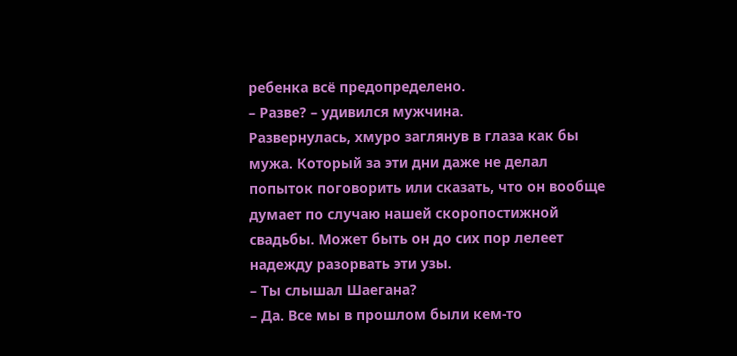ребенка всё предопределено.
– Разве? – удивился мужчина.
Развернулась, хмуро заглянув в глаза как бы мужа. Который за эти дни даже не делал попыток поговорить или сказать, что он вообще думает по случаю нашей скоропостижной свадьбы. Может быть он до сих пор лелеет надежду разорвать эти узы.
– Ты слышал Шаегана?
– Да. Все мы в прошлом были кем-то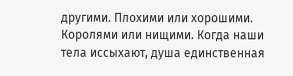другими. Плохими или хорошими. Королями или нищими. Когда наши тела иссыхают, душа единственная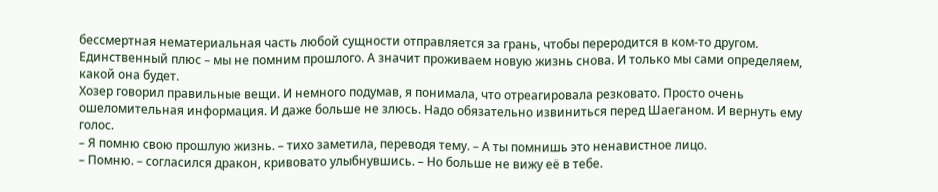бессмертная нематериальная часть любой сущности отправляется за грань, чтобы переродится в ком-то другом. Единственный плюс – мы не помним прошлого. А значит проживаем новую жизнь снова. И только мы сами определяем, какой она будет.
Хозер говорил правильные вещи. И немного подумав, я понимала, что отреагировала резковато. Просто очень ошеломительная информация. И даже больше не злюсь. Надо обязательно извиниться перед Шаеганом. И вернуть ему голос.
– Я помню свою прошлую жизнь. – тихо заметила, переводя тему. – А ты помнишь это ненавистное лицо.
– Помню. – согласился дракон, кривовато улыбнувшись. – Но больше не вижу её в тебе.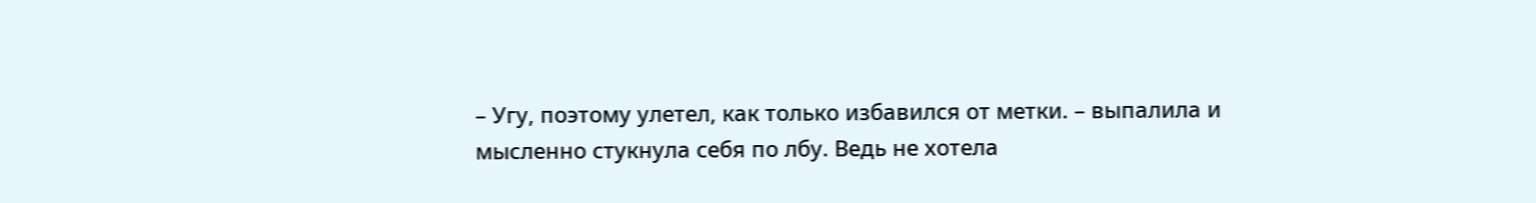– Угу, поэтому улетел, как только избавился от метки. – выпалила и мысленно стукнула себя по лбу. Ведь не хотела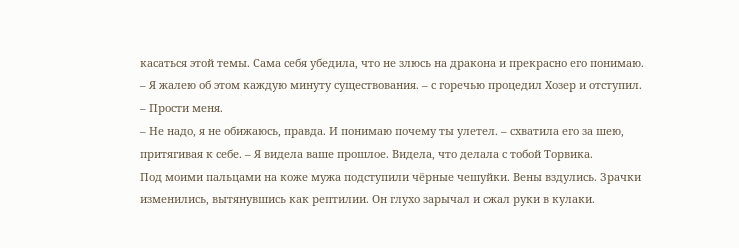касаться этой темы. Сама себя убедила, что не злюсь на дракона и прекрасно его понимаю.
– Я жалею об этом каждую минуту существования. – с горечью процедил Хозер и отступил. – Прости меня.
– Не надо, я не обижаюсь, правда. И понимаю почему ты улетел. – схватила его за шею, притягивая к себе. – Я видела ваше прошлое. Видела, что делала с тобой Торвика.
Под моими пальцами на коже мужа подступили чёрные чешуйки. Вены вздулись. Зрачки изменились, вытянувшись как рептилии. Он глухо зарычал и сжал руки в кулаки.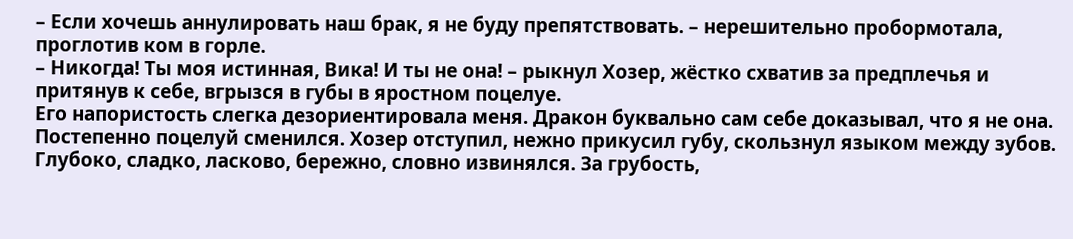– Если хочешь аннулировать наш брак, я не буду препятствовать. – нерешительно пробормотала, проглотив ком в горле.
– Никогда! Ты моя истинная, Вика! И ты не она! – рыкнул Хозер, жёстко схватив за предплечья и притянув к себе, вгрызся в губы в яростном поцелуе.
Его напористость слегка дезориентировала меня. Дракон буквально сам себе доказывал, что я не она. Постепенно поцелуй сменился. Хозер отступил, нежно прикусил губу, скользнул языком между зубов. Глубоко, сладко, ласково, бережно, словно извинялся. За грубость,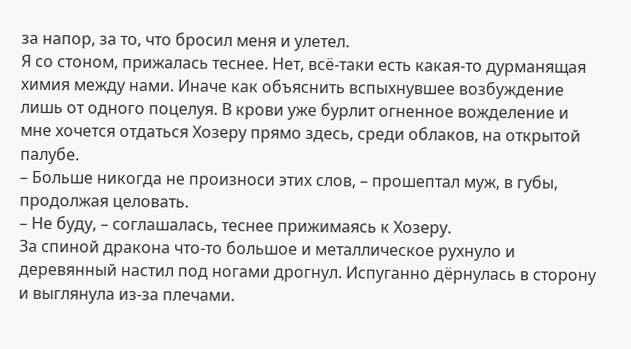за напор, за то, что бросил меня и улетел.
Я со стоном, прижалась теснее. Нет, всё-таки есть какая-то дурманящая химия между нами. Иначе как объяснить вспыхнувшее возбуждение лишь от одного поцелуя. В крови уже бурлит огненное вожделение и мне хочется отдаться Хозеру прямо здесь, среди облаков, на открытой палубе.
– Больше никогда не произноси этих слов, – прошептал муж, в губы, продолжая целовать.
– Не буду, – соглашалась, теснее прижимаясь к Хозеру.
За спиной дракона что-то большое и металлическое рухнуло и деревянный настил под ногами дрогнул. Испуганно дёрнулась в сторону и выглянула из-за плечами.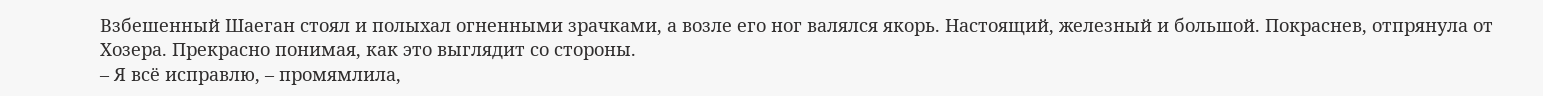Взбешенный Шаеган стоял и полыхал огненными зрачками, а возле его ног валялся якорь. Настоящий, железный и большой. Покраснев, отпрянула от Хозера. Прекрасно понимая, как это выглядит со стороны.
– Я всё исправлю, – промямлила,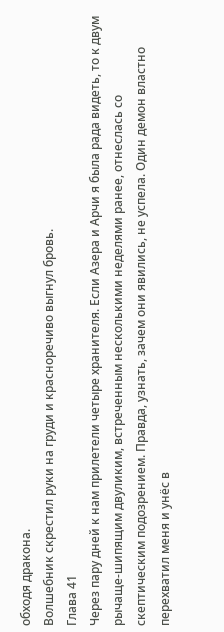обходя дракона.
Волшебник скрестил руки на груди и красноречиво выгнул бровь.
Глава 41
Через пару дней к нам прилетели четыре хранителя. Если Азера и Арчи я была рада видеть, то к двум рычаще-шипящим двуликим, встреченным несколькими неделями ранее, отнеслась со скептическим подозрением. Правда, узнать, зачем они явились, не успела. Один демон властно перехватил меня и унёс в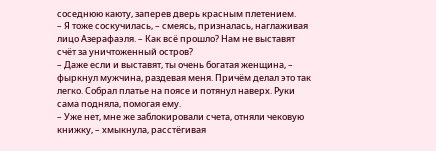соседнюю каюту, заперев дверь красным плетением.
– Я тоже соскучилась, – смеясь, призналась, наглаживая лицо Азерафаэля. – Как всё прошло? Нам не выставят счёт за уничтоженный остров?
– Даже если и выставят, ты очень богатая женщина, – фыркнул мужчина, раздевая меня. Причём делал это так легко. Собрал платье на поясе и потянул наверх. Руки сама подняла, помогая ему.
– Уже нет, мне же заблокировали счета, отняли чековую книжку, – хмыкнула, расстёгивая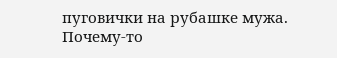пуговички на рубашке мужа.
Почему-то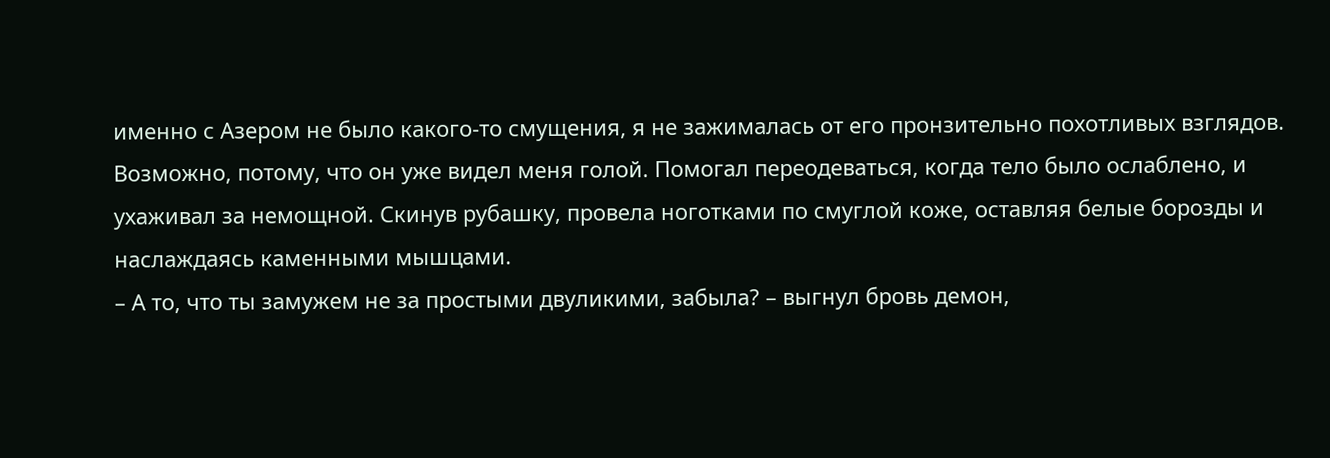именно с Азером не было какого-то смущения, я не зажималась от его пронзительно похотливых взглядов. Возможно, потому, что он уже видел меня голой. Помогал переодеваться, когда тело было ослаблено, и ухаживал за немощной. Скинув рубашку, провела ноготками по смуглой коже, оставляя белые борозды и наслаждаясь каменными мышцами.
– А то, что ты замужем не за простыми двуликими, забыла? – выгнул бровь демон,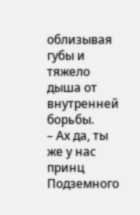облизывая губы и тяжело дыша от внутренней борьбы.
– Ах да, ты же у нас принц Подземного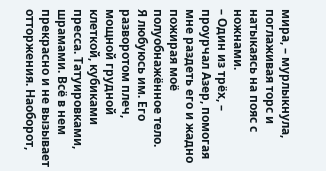мира, – мурлыкнула, поглаживая торс и натыкаясь на пояс с ножнами.
– Один из трёх, – проурчал Азер, помогая мне раздеть его и жадно пожирая моё полуобнажённое тело.
Я любуюсь им. Его разворотом плеч, мощной грудной клеткой, кубиками пресса. Татуировками, шрамами. Всё в нем прекрасно и не вызывает отторжения. Наоборот,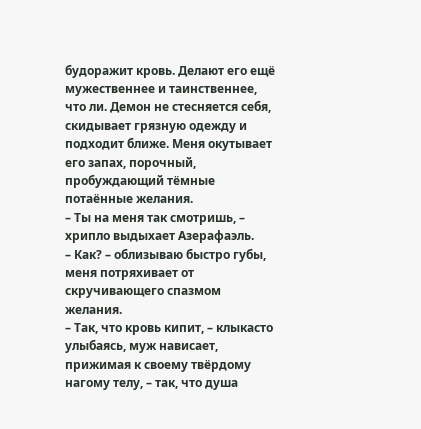будоражит кровь. Делают его ещё мужественнее и таинственнее, что ли. Демон не стесняется себя, скидывает грязную одежду и подходит ближе. Меня окутывает его запах, порочный, пробуждающий тёмные потаённые желания.
– Ты на меня так смотришь, – хрипло выдыхает Азерафаэль.
– Как? – облизываю быстро губы, меня потряхивает от скручивающего спазмом желания.
– Так, что кровь кипит, – клыкасто улыбаясь, муж нависает, прижимая к своему твёрдому нагому телу, – так, что душа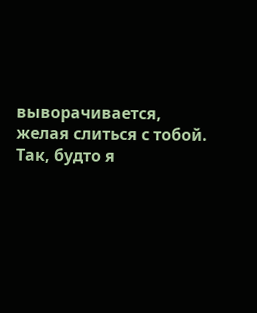выворачивается, желая слиться с тобой. Так, будто я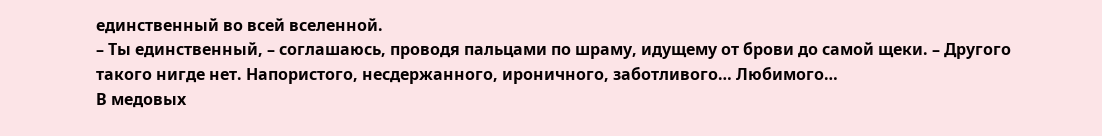единственный во всей вселенной.
– Ты единственный, – соглашаюсь, проводя пальцами по шраму, идущему от брови до самой щеки. – Другого такого нигде нет. Напористого, несдержанного, ироничного, заботливого… Любимого…
В медовых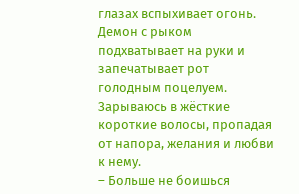глазах вспыхивает огонь. Демон с рыком подхватывает на руки и запечатывает рот голодным поцелуем. Зарываюсь в жёсткие короткие волосы, пропадая от напора, желания и любви к нему.
– Больше не боишься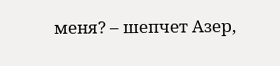меня? – шепчет Азер,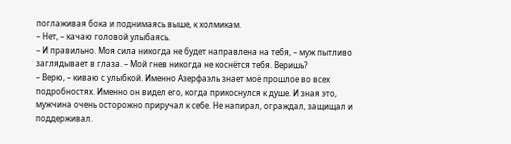поглаживая бока и поднимаясь выше, к холмикам.
– Нет, – качаю головой улыбаясь.
– И правильно. Моя сила никогда не будет направлена на тебя, – муж пытливо заглядывает в глаза. – Мой гнев никогда не коснётся тебя. Веришь?
– Верю, – киваю с улыбкой. Именно Азерфаэль знает моё прошлое во всех подробностях. Именно он видел его, когда прикоснулся к душе. И зная это, мужчина очень осторожно приручал к себе. Не напирал, ограждал, защищал и поддерживал.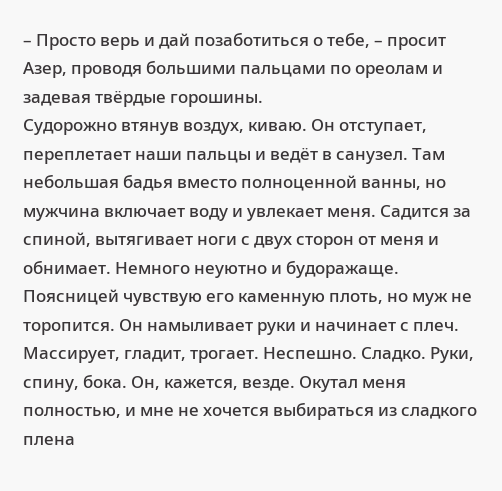– Просто верь и дай позаботиться о тебе, – просит Азер, проводя большими пальцами по ореолам и задевая твёрдые горошины.
Судорожно втянув воздух, киваю. Он отступает, переплетает наши пальцы и ведёт в санузел. Там небольшая бадья вместо полноценной ванны, но мужчина включает воду и увлекает меня. Садится за спиной, вытягивает ноги с двух сторон от меня и обнимает. Немного неуютно и будоражаще. Поясницей чувствую его каменную плоть, но муж не торопится. Он намыливает руки и начинает с плеч. Массирует, гладит, трогает. Неспешно. Сладко. Руки, спину, бока. Он, кажется, везде. Окутал меня полностью, и мне не хочется выбираться из сладкого плена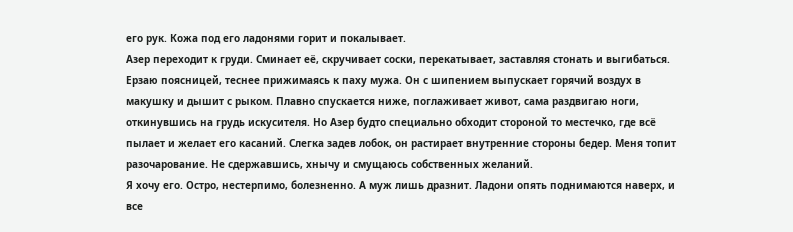его рук. Кожа под его ладонями горит и покалывает.
Азер переходит к груди. Сминает её, скручивает соски, перекатывает, заставляя стонать и выгибаться. Ерзаю поясницей, теснее прижимаясь к паху мужа. Он с шипением выпускает горячий воздух в макушку и дышит с рыком. Плавно спускается ниже, поглаживает живот, сама раздвигаю ноги, откинувшись на грудь искусителя. Но Азер будто специально обходит стороной то местечко, где всё пылает и желает его касаний. Слегка задев лобок, он растирает внутренние стороны бедер. Меня топит разочарование. Не сдержавшись, хнычу и смущаюсь собственных желаний.
Я хочу его. Остро, нестерпимо, болезненно. А муж лишь дразнит. Ладони опять поднимаются наверх, и все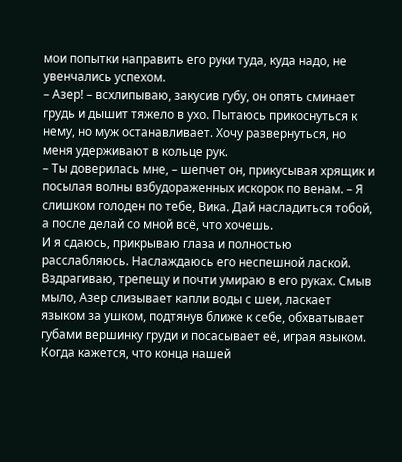мои попытки направить его руки туда, куда надо, не увенчались успехом.
– Азер! – всхлипываю, закусив губу, он опять сминает грудь и дышит тяжело в ухо. Пытаюсь прикоснуться к нему, но муж останавливает. Хочу развернуться, но меня удерживают в кольце рук.
– Ты доверилась мне, – шепчет он, прикусывая хрящик и посылая волны взбудораженных искорок по венам. – Я слишком голоден по тебе, Вика. Дай насладиться тобой, а после делай со мной всё, что хочешь.
И я сдаюсь, прикрываю глаза и полностью расслабляюсь. Наслаждаюсь его неспешной лаской. Вздрагиваю, трепещу и почти умираю в его руках. Смыв мыло, Азер слизывает капли воды с шеи, ласкает языком за ушком, подтянув ближе к себе, обхватывает губами вершинку груди и посасывает её, играя языком. Когда кажется, что конца нашей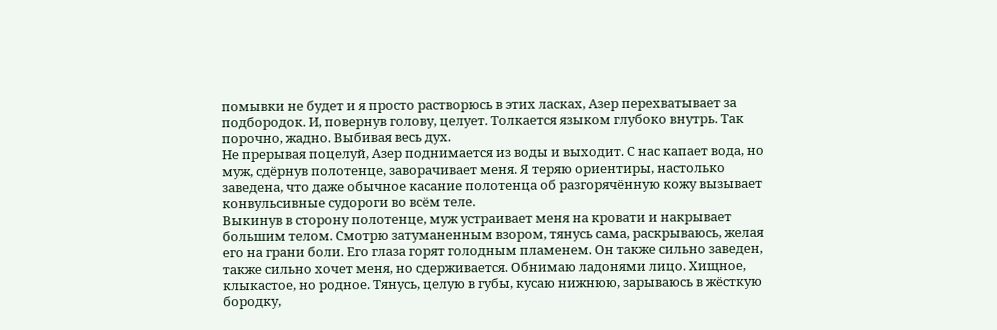помывки не будет и я просто растворюсь в этих ласках, Азер перехватывает за подбородок. И, повернув голову, целует. Толкается языком глубоко внутрь. Так порочно, жадно. Выбивая весь дух.
Не прерывая поцелуй, Азер поднимается из воды и выходит. С нас капает вода, но муж, сдёрнув полотенце, заворачивает меня. Я теряю ориентиры, настолько заведена, что даже обычное касание полотенца об разгорячённую кожу вызывает конвульсивные судороги во всём теле.
Выкинув в сторону полотенце, муж устраивает меня на кровати и накрывает большим телом. Смотрю затуманенным взором, тянусь сама, раскрываюсь, желая его на грани боли. Его глаза горят голодным пламенем. Он также сильно заведен, также сильно хочет меня, но сдерживается. Обнимаю ладонями лицо. Хищное, клыкастое, но родное. Тянусь, целую в губы, кусаю нижнюю, зарываюсь в жёсткую бородку,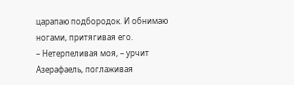царапаю подбородок. И обнимаю ногами, притягивая его.
– Нетерпеливая моя, – урчит Азерафаель, поглаживая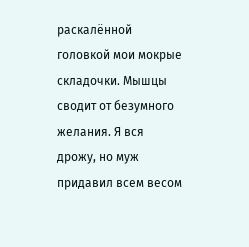раскалённой головкой мои мокрые складочки. Мышцы сводит от безумного желания. Я вся дрожу, но муж придавил всем весом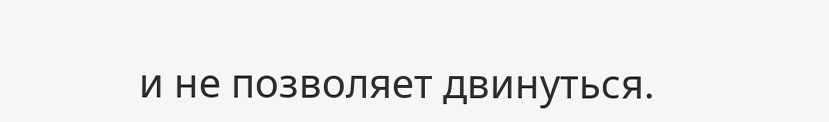и не позволяет двинуться.